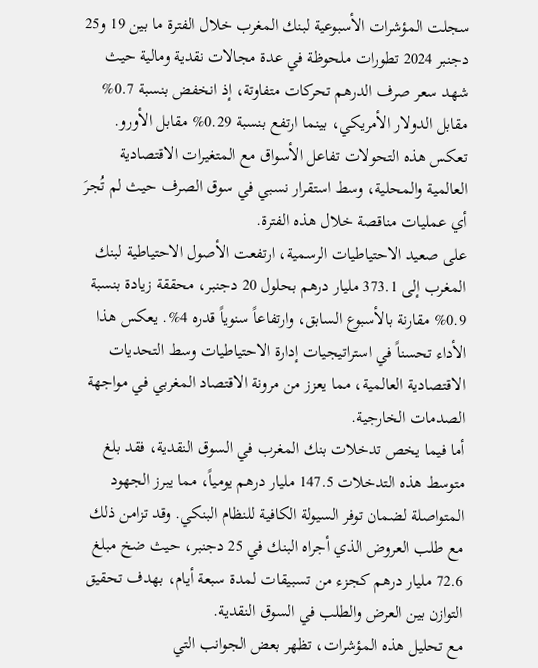سجلت المؤشرات الأسبوعية لبنك المغرب خلال الفترة ما بين 19 و25 دجنبر 2024 تطورات ملحوظة في عدة مجالات نقدية ومالية حيث شهد سعر صرف الدرهم تحركات متفاوتة، إذ انخفض بنسبة 0.7% مقابل الدولار الأمريكي، بينما ارتفع بنسبة 0.29% مقابل الأورو. تعكس هذه التحولات تفاعل الأسواق مع المتغيرات الاقتصادية العالمية والمحلية، وسط استقرار نسبي في سوق الصرف حيث لم تُجرَ أي عمليات مناقصة خلال هذه الفترة.
على صعيد الاحتياطيات الرسمية، ارتفعت الأصول الاحتياطية لبنك المغرب إلى 373.1 مليار درهم بحلول 20 دجنبر، محققة زيادة بنسبة 0.9% مقارنة بالأسبوع السابق، وارتفاعاً سنوياً قدره 4%. يعكس هذا الأداء تحسناً في استراتيجيات إدارة الاحتياطيات وسط التحديات الاقتصادية العالمية، مما يعزز من مرونة الاقتصاد المغربي في مواجهة الصدمات الخارجية.
أما فيما يخص تدخلات بنك المغرب في السوق النقدية، فقد بلغ متوسط هذه التدخلات 147.5 مليار درهم يومياً، مما يبرز الجهود المتواصلة لضمان توفر السيولة الكافية للنظام البنكي. وقد تزامن ذلك مع طلب العروض الذي أجراه البنك في 25 دجنبر، حيث ضخ مبلغ 72.6 مليار درهم كجزء من تسبيقات لمدة سبعة أيام، بهدف تحقيق التوازن بين العرض والطلب في السوق النقدية.
مع تحليل هذه المؤشرات، تظهر بعض الجوانب التي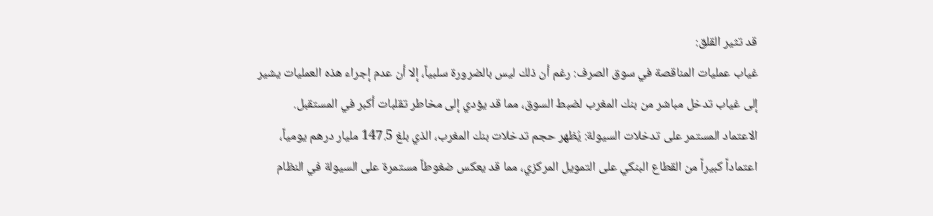قد تثير القلق:
غياب عمليات المناقصة في سوق الصرف: رغم أن ذلك ليس بالضرورة سلبياً، إلا أن عدم إجراء هذه العمليات يشير إلى غياب تدخل مباشر من بنك المغرب لضبط السوق، مما قد يؤدي إلى مخاطر تقلبات أكبر في المستقبل.
الاعتماد المستمر على تدخلات السيولة: يُظهر حجم تدخلات بنك المغرب، الذي بلغ 147.5 مليار درهم يومياً، اعتماداً كبيراً من القطاع البنكي على التمويل المركزي، مما قد يعكس ضغوطاً مستمرة على السيولة في النظام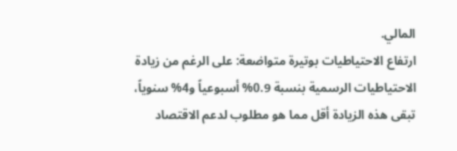المالي.
ارتفاع الاحتياطيات بوتيرة متواضعة: على الرغم من زيادة الاحتياطيات الرسمية بنسبة 0.9% أسبوعياً و4% سنوياً، تبقى هذه الزيادة أقل مما هو مطلوب لدعم الاقتصاد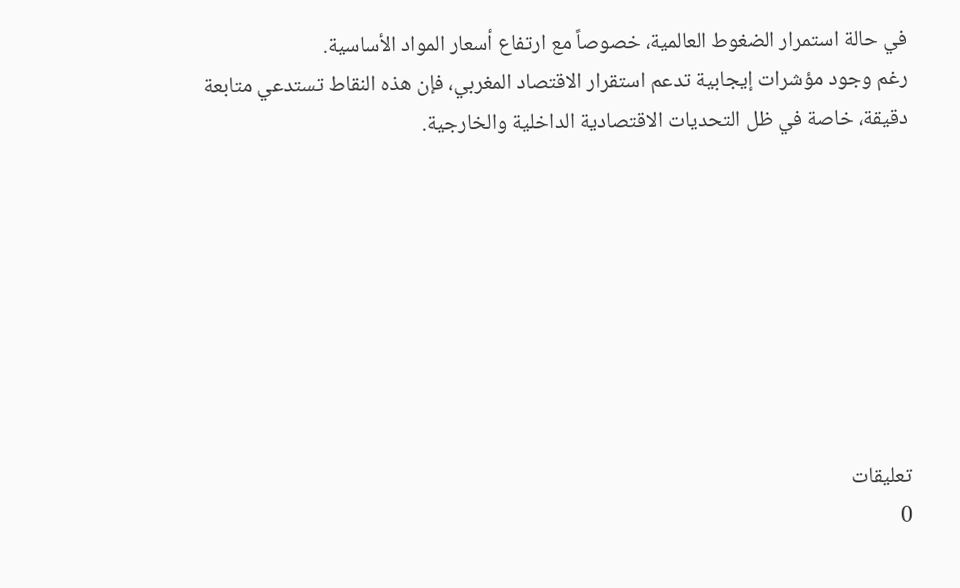في حالة استمرار الضغوط العالمية، خصوصاً مع ارتفاع أسعار المواد الأساسية.
رغم وجود مؤشرات إيجابية تدعم استقرار الاقتصاد المغربي، فإن هذه النقاط تستدعي متابعة دقيقة، خاصة في ظل التحديات الاقتصادية الداخلية والخارجية.








تعليقات
0